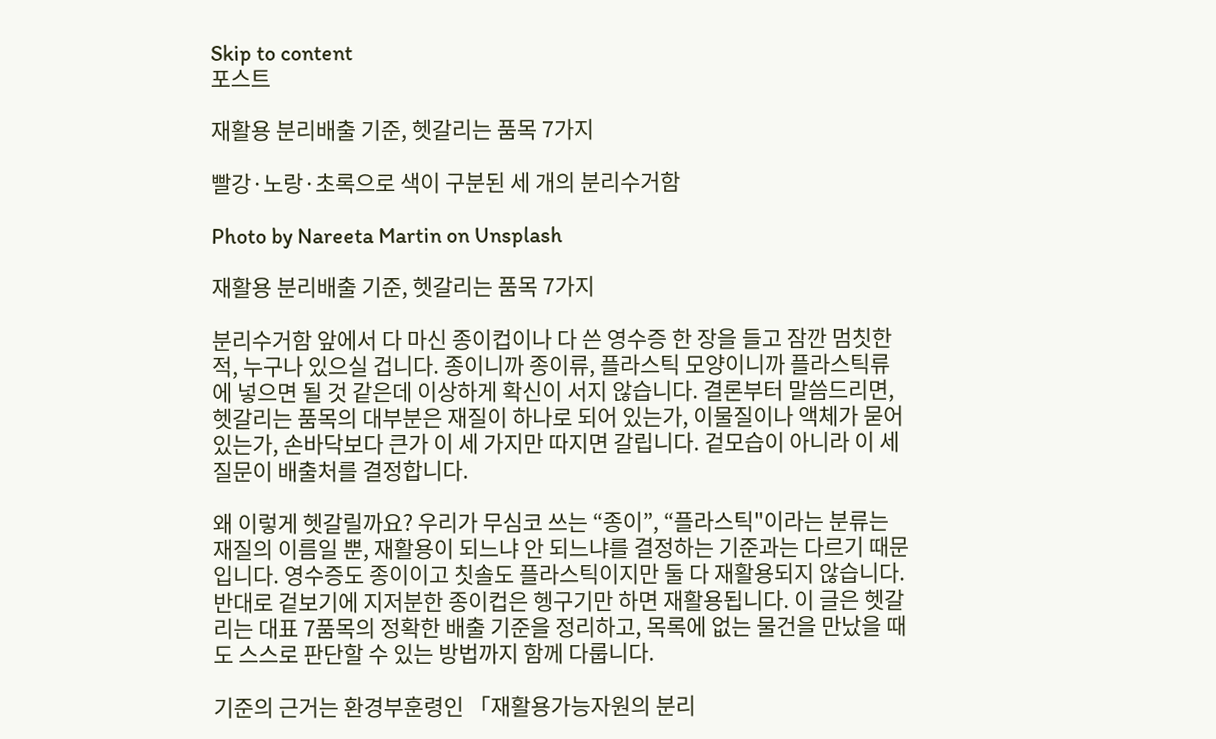Skip to content
포스트

재활용 분리배출 기준, 헷갈리는 품목 7가지

빨강·노랑·초록으로 색이 구분된 세 개의 분리수거함

Photo by Nareeta Martin on Unsplash

재활용 분리배출 기준, 헷갈리는 품목 7가지

분리수거함 앞에서 다 마신 종이컵이나 다 쓴 영수증 한 장을 들고 잠깐 멈칫한 적, 누구나 있으실 겁니다. 종이니까 종이류, 플라스틱 모양이니까 플라스틱류에 넣으면 될 것 같은데 이상하게 확신이 서지 않습니다. 결론부터 말씀드리면, 헷갈리는 품목의 대부분은 재질이 하나로 되어 있는가, 이물질이나 액체가 묻어 있는가, 손바닥보다 큰가 이 세 가지만 따지면 갈립니다. 겉모습이 아니라 이 세 질문이 배출처를 결정합니다.

왜 이렇게 헷갈릴까요? 우리가 무심코 쓰는 “종이”, “플라스틱"이라는 분류는 재질의 이름일 뿐, 재활용이 되느냐 안 되느냐를 결정하는 기준과는 다르기 때문입니다. 영수증도 종이이고 칫솔도 플라스틱이지만 둘 다 재활용되지 않습니다. 반대로 겉보기에 지저분한 종이컵은 헹구기만 하면 재활용됩니다. 이 글은 헷갈리는 대표 7품목의 정확한 배출 기준을 정리하고, 목록에 없는 물건을 만났을 때도 스스로 판단할 수 있는 방법까지 함께 다룹니다.

기준의 근거는 환경부훈령인 「재활용가능자원의 분리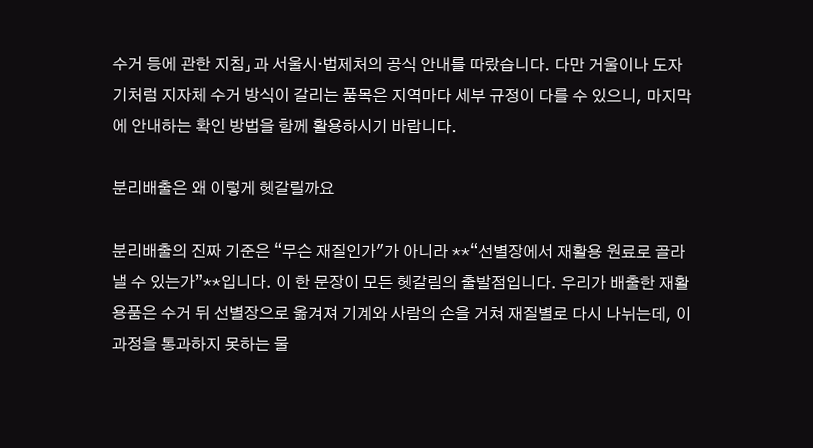수거 등에 관한 지침」과 서울시·법제처의 공식 안내를 따랐습니다. 다만 거울이나 도자기처럼 지자체 수거 방식이 갈리는 품목은 지역마다 세부 규정이 다를 수 있으니, 마지막에 안내하는 확인 방법을 함께 활용하시기 바랍니다.

분리배출은 왜 이렇게 헷갈릴까요

분리배출의 진짜 기준은 “무슨 재질인가"가 아니라 **“선별장에서 재활용 원료로 골라낼 수 있는가”**입니다. 이 한 문장이 모든 헷갈림의 출발점입니다. 우리가 배출한 재활용품은 수거 뒤 선별장으로 옮겨져 기계와 사람의 손을 거쳐 재질별로 다시 나뉘는데, 이 과정을 통과하지 못하는 물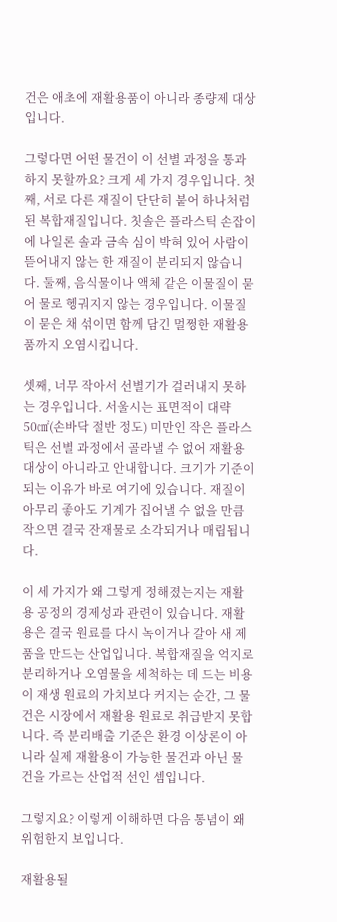건은 애초에 재활용품이 아니라 종량제 대상입니다.

그렇다면 어떤 물건이 이 선별 과정을 통과하지 못할까요? 크게 세 가지 경우입니다. 첫째, 서로 다른 재질이 단단히 붙어 하나처럼 된 복합재질입니다. 칫솔은 플라스틱 손잡이에 나일론 솔과 금속 심이 박혀 있어 사람이 뜯어내지 않는 한 재질이 분리되지 않습니다. 둘째, 음식물이나 액체 같은 이물질이 묻어 물로 헹궈지지 않는 경우입니다. 이물질이 묻은 채 섞이면 함께 담긴 멀쩡한 재활용품까지 오염시킵니다.

셋째, 너무 작아서 선별기가 걸러내지 못하는 경우입니다. 서울시는 표면적이 대략 50㎠(손바닥 절반 정도) 미만인 작은 플라스틱은 선별 과정에서 골라낼 수 없어 재활용 대상이 아니라고 안내합니다. 크기가 기준이 되는 이유가 바로 여기에 있습니다. 재질이 아무리 좋아도 기계가 집어낼 수 없을 만큼 작으면 결국 잔재물로 소각되거나 매립됩니다.

이 세 가지가 왜 그렇게 정해졌는지는 재활용 공정의 경제성과 관련이 있습니다. 재활용은 결국 원료를 다시 녹이거나 갈아 새 제품을 만드는 산업입니다. 복합재질을 억지로 분리하거나 오염물을 세척하는 데 드는 비용이 재생 원료의 가치보다 커지는 순간, 그 물건은 시장에서 재활용 원료로 취급받지 못합니다. 즉 분리배출 기준은 환경 이상론이 아니라 실제 재활용이 가능한 물건과 아닌 물건을 가르는 산업적 선인 셈입니다.

그렇지요? 이렇게 이해하면 다음 통념이 왜 위험한지 보입니다.

재활용될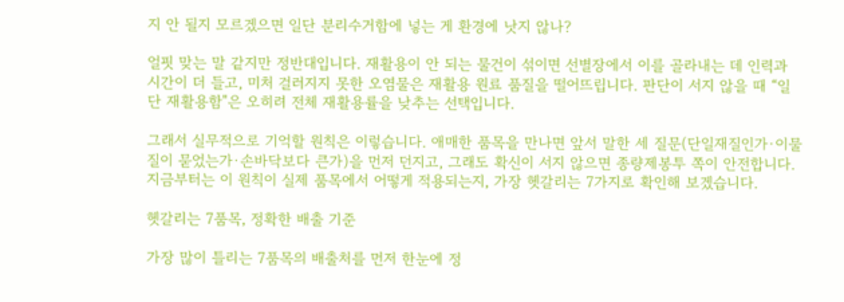지 안 될지 모르겠으면 일단 분리수거함에 넣는 게 환경에 낫지 않나?

얼핏 맞는 말 같지만 정반대입니다. 재활용이 안 되는 물건이 섞이면 선별장에서 이를 골라내는 데 인력과 시간이 더 들고, 미처 걸러지지 못한 오염물은 재활용 원료 품질을 떨어뜨립니다. 판단이 서지 않을 때 “일단 재활용함"은 오히려 전체 재활용률을 낮추는 선택입니다.

그래서 실무적으로 기억할 원칙은 이렇습니다. 애매한 품목을 만나면 앞서 말한 세 질문(단일재질인가·이물질이 묻었는가·손바닥보다 큰가)을 먼저 던지고, 그래도 확신이 서지 않으면 종량제봉투 쪽이 안전합니다. 지금부터는 이 원칙이 실제 품목에서 어떻게 적용되는지, 가장 헷갈리는 7가지로 확인해 보겠습니다.

헷갈리는 7품목, 정확한 배출 기준

가장 많이 틀리는 7품목의 배출처를 먼저 한눈에 정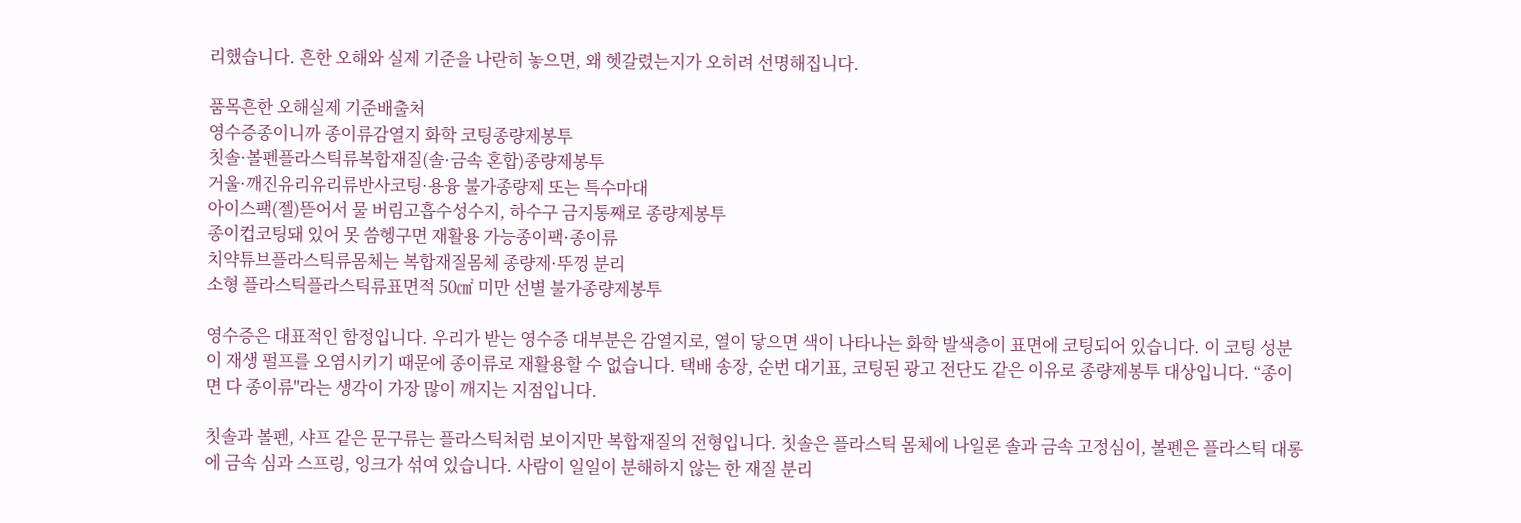리했습니다. 흔한 오해와 실제 기준을 나란히 놓으면, 왜 헷갈렸는지가 오히려 선명해집니다.

품목흔한 오해실제 기준배출처
영수증종이니까 종이류감열지 화학 코팅종량제봉투
칫솔·볼펜플라스틱류복합재질(솔·금속 혼합)종량제봉투
거울·깨진유리유리류반사코팅·용융 불가종량제 또는 특수마대
아이스팩(젤)뜯어서 물 버림고흡수성수지, 하수구 금지통째로 종량제봉투
종이컵코팅돼 있어 못 씀헹구면 재활용 가능종이팩·종이류
치약튜브플라스틱류몸체는 복합재질몸체 종량제·뚜껑 분리
소형 플라스틱플라스틱류표면적 50㎠ 미만 선별 불가종량제봉투

영수증은 대표적인 함정입니다. 우리가 받는 영수증 대부분은 감열지로, 열이 닿으면 색이 나타나는 화학 발색층이 표면에 코팅되어 있습니다. 이 코팅 성분이 재생 펄프를 오염시키기 때문에 종이류로 재활용할 수 없습니다. 택배 송장, 순번 대기표, 코팅된 광고 전단도 같은 이유로 종량제봉투 대상입니다. “종이면 다 종이류"라는 생각이 가장 많이 깨지는 지점입니다.

칫솔과 볼펜, 샤프 같은 문구류는 플라스틱처럼 보이지만 복합재질의 전형입니다. 칫솔은 플라스틱 몸체에 나일론 솔과 금속 고정심이, 볼펜은 플라스틱 대롱에 금속 심과 스프링, 잉크가 섞여 있습니다. 사람이 일일이 분해하지 않는 한 재질 분리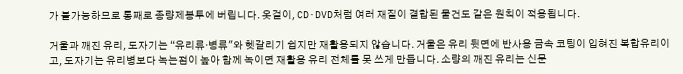가 불가능하므로 통째로 종량제봉투에 버립니다. 옷걸이, CD·DVD처럼 여러 재질이 결합된 물건도 같은 원칙이 적용됩니다.

거울과 깨진 유리, 도자기는 “유리류·병류"와 헷갈리기 쉽지만 재활용되지 않습니다. 거울은 유리 뒷면에 반사용 금속 코팅이 입혀진 복합유리이고, 도자기는 유리병보다 녹는점이 높아 함께 녹이면 재활용 유리 전체를 못 쓰게 만듭니다. 소량의 깨진 유리는 신문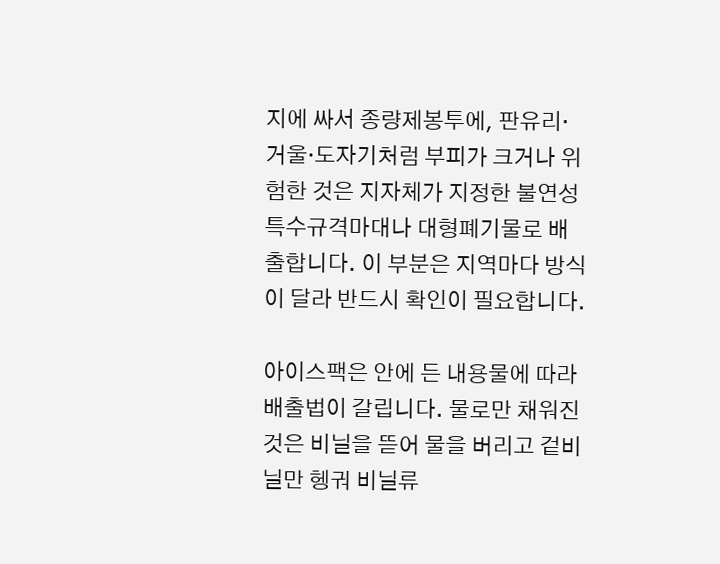지에 싸서 종량제봉투에, 판유리·거울·도자기처럼 부피가 크거나 위험한 것은 지자체가 지정한 불연성 특수규격마대나 대형폐기물로 배출합니다. 이 부분은 지역마다 방식이 달라 반드시 확인이 필요합니다.

아이스팩은 안에 든 내용물에 따라 배출법이 갈립니다. 물로만 채워진 것은 비닐을 뜯어 물을 버리고 겉비닐만 헹궈 비닐류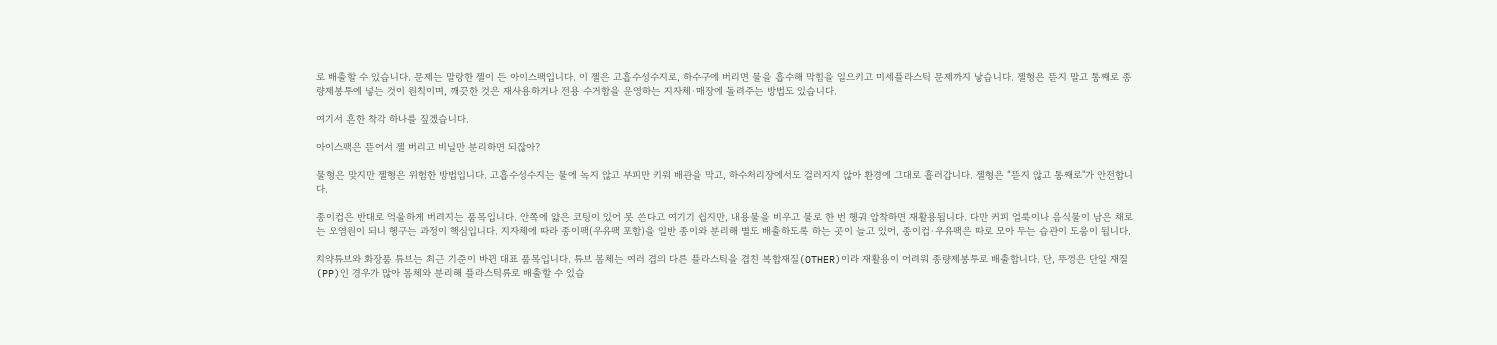로 배출할 수 있습니다. 문제는 말랑한 젤이 든 아이스팩입니다. 이 젤은 고흡수성수지로, 하수구에 버리면 물을 흡수해 막힘을 일으키고 미세플라스틱 문제까지 낳습니다. 젤형은 뜯지 말고 통째로 종량제봉투에 넣는 것이 원칙이며, 깨끗한 것은 재사용하거나 전용 수거함을 운영하는 지자체·매장에 돌려주는 방법도 있습니다.

여기서 흔한 착각 하나를 짚겠습니다.

아이스팩은 뜯어서 젤 버리고 비닐만 분리하면 되잖아?

물형은 맞지만 젤형은 위험한 방법입니다. 고흡수성수지는 물에 녹지 않고 부피만 키워 배관을 막고, 하수처리장에서도 걸러지지 않아 환경에 그대로 흘러갑니다. 젤형은 “뜯지 않고 통째로"가 안전합니다.

종이컵은 반대로 억울하게 버려지는 품목입니다. 안쪽에 얇은 코팅이 있어 못 쓴다고 여기기 쉽지만, 내용물을 비우고 물로 한 번 헹궈 압착하면 재활용됩니다. 다만 커피 얼룩이나 음식물이 남은 채로는 오염원이 되니 헹구는 과정이 핵심입니다. 지자체에 따라 종이팩(우유팩 포함)을 일반 종이와 분리해 별도 배출하도록 하는 곳이 늘고 있어, 종이컵·우유팩은 따로 모아 두는 습관이 도움이 됩니다.

치약튜브와 화장품 튜브는 최근 기준이 바뀐 대표 품목입니다. 튜브 몸체는 여러 겹의 다른 플라스틱을 겹친 복합재질(OTHER)이라 재활용이 어려워 종량제봉투로 배출합니다. 단, 뚜껑은 단일 재질(PP)인 경우가 많아 몸체와 분리해 플라스틱류로 배출할 수 있습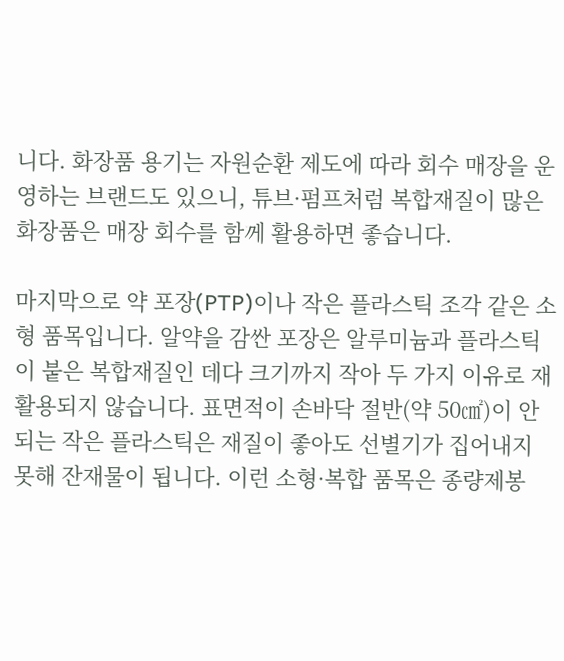니다. 화장품 용기는 자원순환 제도에 따라 회수 매장을 운영하는 브랜드도 있으니, 튜브·펌프처럼 복합재질이 많은 화장품은 매장 회수를 함께 활용하면 좋습니다.

마지막으로 약 포장(PTP)이나 작은 플라스틱 조각 같은 소형 품목입니다. 알약을 감싼 포장은 알루미늄과 플라스틱이 붙은 복합재질인 데다 크기까지 작아 두 가지 이유로 재활용되지 않습니다. 표면적이 손바닥 절반(약 50㎠)이 안 되는 작은 플라스틱은 재질이 좋아도 선별기가 집어내지 못해 잔재물이 됩니다. 이런 소형·복합 품목은 종량제봉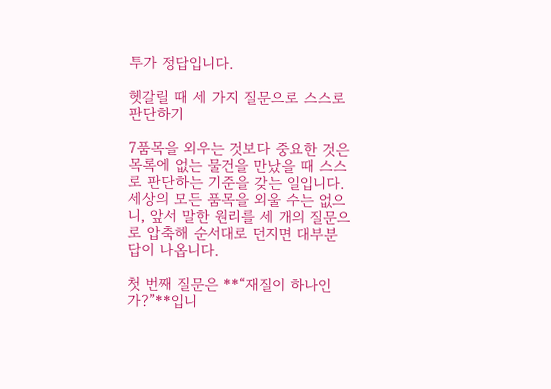투가 정답입니다.

헷갈릴 때 세 가지 질문으로 스스로 판단하기

7품목을 외우는 것보다 중요한 것은 목록에 없는 물건을 만났을 때 스스로 판단하는 기준을 갖는 일입니다. 세상의 모든 품목을 외울 수는 없으니, 앞서 말한 원리를 세 개의 질문으로 압축해 순서대로 던지면 대부분 답이 나옵니다.

첫 번째 질문은 **“재질이 하나인가?”**입니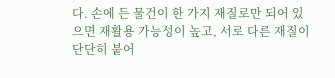다. 손에 든 물건이 한 가지 재질로만 되어 있으면 재활용 가능성이 높고, 서로 다른 재질이 단단히 붙어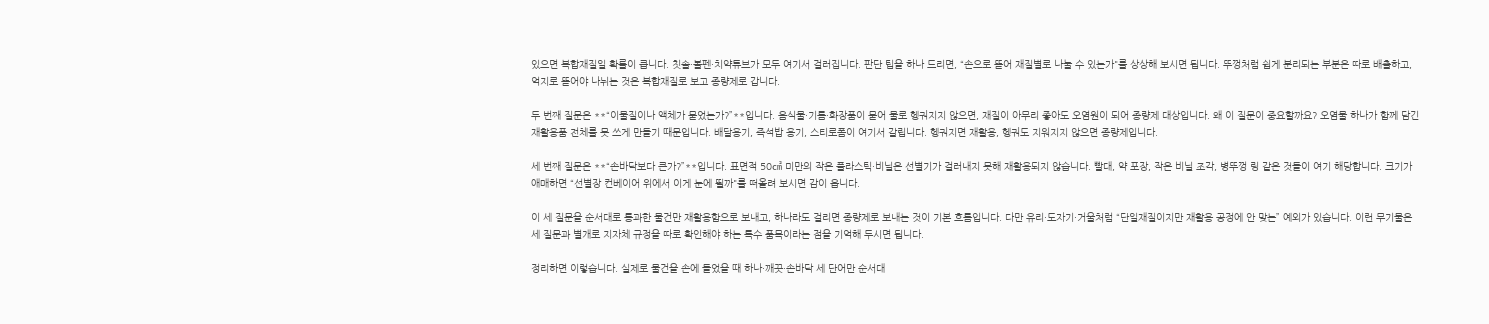있으면 복합재질일 확률이 큽니다. 칫솔·볼펜·치약튜브가 모두 여기서 걸러집니다. 판단 팁을 하나 드리면, “손으로 뜯어 재질별로 나눌 수 있는가"를 상상해 보시면 됩니다. 뚜껑처럼 쉽게 분리되는 부분은 따로 배출하고, 억지로 뜯어야 나뉘는 것은 복합재질로 보고 종량제로 갑니다.

두 번째 질문은 **“이물질이나 액체가 묻었는가?”**입니다. 음식물·기름·화장품이 묻어 물로 헹궈지지 않으면, 재질이 아무리 좋아도 오염원이 되어 종량제 대상입니다. 왜 이 질문이 중요할까요? 오염물 하나가 함께 담긴 재활용품 전체를 못 쓰게 만들기 때문입니다. 배달용기, 즉석밥 용기, 스티로폼이 여기서 갈립니다. 헹궈지면 재활용, 헹궈도 지워지지 않으면 종량제입니다.

세 번째 질문은 **“손바닥보다 큰가?”**입니다. 표면적 50㎠ 미만의 작은 플라스틱·비닐은 선별기가 걸러내지 못해 재활용되지 않습니다. 빨대, 약 포장, 작은 비닐 조각, 병뚜껑 링 같은 것들이 여기 해당합니다. 크기가 애매하면 “선별장 컨베이어 위에서 이게 눈에 띌까"를 떠올려 보시면 감이 옵니다.

이 세 질문을 순서대로 통과한 물건만 재활용함으로 보내고, 하나라도 걸리면 종량제로 보내는 것이 기본 흐름입니다. 다만 유리·도자기·거울처럼 “단일재질이지만 재활용 공정에 안 맞는” 예외가 있습니다. 이런 무기물은 세 질문과 별개로 지자체 규정을 따로 확인해야 하는 특수 품목이라는 점을 기억해 두시면 됩니다.

정리하면 이렇습니다. 실제로 물건을 손에 들었을 때 하나·깨끗·손바닥 세 단어만 순서대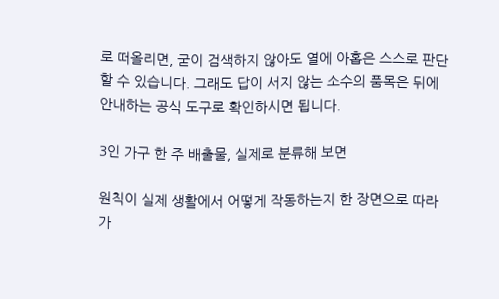로 떠올리면, 굳이 검색하지 않아도 열에 아홉은 스스로 판단할 수 있습니다. 그래도 답이 서지 않는 소수의 품목은 뒤에 안내하는 공식 도구로 확인하시면 됩니다.

3인 가구 한 주 배출물, 실제로 분류해 보면

원칙이 실제 생활에서 어떻게 작동하는지 한 장면으로 따라가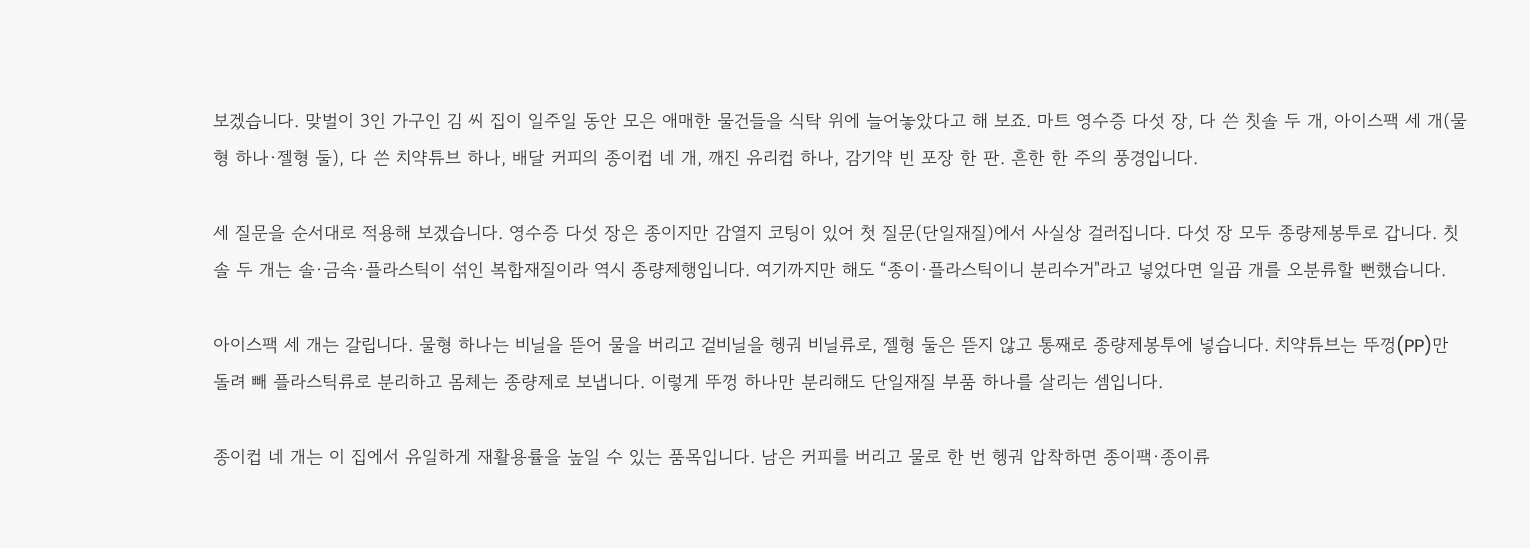보겠습니다. 맞벌이 3인 가구인 김 씨 집이 일주일 동안 모은 애매한 물건들을 식탁 위에 늘어놓았다고 해 보죠. 마트 영수증 다섯 장, 다 쓴 칫솔 두 개, 아이스팩 세 개(물형 하나·젤형 둘), 다 쓴 치약튜브 하나, 배달 커피의 종이컵 네 개, 깨진 유리컵 하나, 감기약 빈 포장 한 판. 흔한 한 주의 풍경입니다.

세 질문을 순서대로 적용해 보겠습니다. 영수증 다섯 장은 종이지만 감열지 코팅이 있어 첫 질문(단일재질)에서 사실상 걸러집니다. 다섯 장 모두 종량제봉투로 갑니다. 칫솔 두 개는 솔·금속·플라스틱이 섞인 복합재질이라 역시 종량제행입니다. 여기까지만 해도 “종이·플라스틱이니 분리수거"라고 넣었다면 일곱 개를 오분류할 뻔했습니다.

아이스팩 세 개는 갈립니다. 물형 하나는 비닐을 뜯어 물을 버리고 겉비닐을 헹궈 비닐류로, 젤형 둘은 뜯지 않고 통째로 종량제봉투에 넣습니다. 치약튜브는 뚜껑(PP)만 돌려 빼 플라스틱류로 분리하고 몸체는 종량제로 보냅니다. 이렇게 뚜껑 하나만 분리해도 단일재질 부품 하나를 살리는 셈입니다.

종이컵 네 개는 이 집에서 유일하게 재활용률을 높일 수 있는 품목입니다. 남은 커피를 버리고 물로 한 번 헹궈 압착하면 종이팩·종이류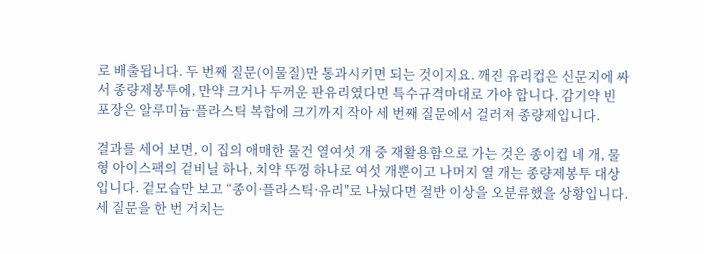로 배출됩니다. 두 번째 질문(이물질)만 통과시키면 되는 것이지요. 깨진 유리컵은 신문지에 싸서 종량제봉투에, 만약 크거나 두꺼운 판유리였다면 특수규격마대로 가야 합니다. 감기약 빈 포장은 알루미늄·플라스틱 복합에 크기까지 작아 세 번째 질문에서 걸러져 종량제입니다.

결과를 세어 보면, 이 집의 애매한 물건 열여섯 개 중 재활용함으로 가는 것은 종이컵 네 개, 물형 아이스팩의 겉비닐 하나, 치약 뚜껑 하나로 여섯 개뿐이고 나머지 열 개는 종량제봉투 대상입니다. 겉모습만 보고 “종이·플라스틱·유리"로 나눴다면 절반 이상을 오분류했을 상황입니다. 세 질문을 한 번 거치는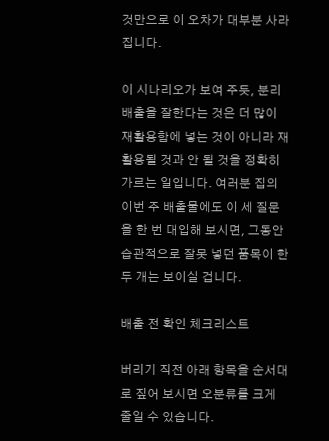것만으로 이 오차가 대부분 사라집니다.

이 시나리오가 보여 주듯, 분리배출을 잘한다는 것은 더 많이 재활용함에 넣는 것이 아니라 재활용될 것과 안 될 것을 정확히 가르는 일입니다. 여러분 집의 이번 주 배출물에도 이 세 질문을 한 번 대입해 보시면, 그동안 습관적으로 잘못 넣던 품목이 한두 개는 보이실 겁니다.

배출 전 확인 체크리스트

버리기 직전 아래 항목을 순서대로 짚어 보시면 오분류를 크게 줄일 수 있습니다.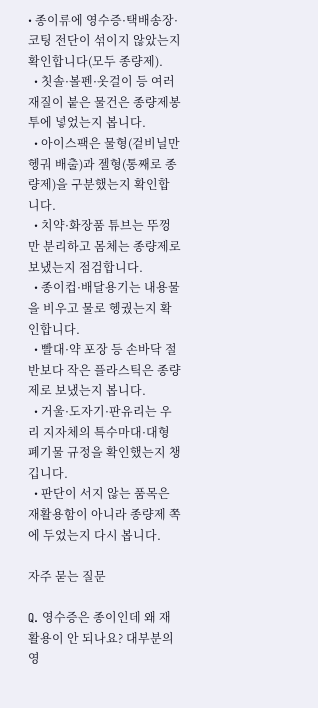• 종이류에 영수증·택배송장·코팅 전단이 섞이지 않았는지 확인합니다(모두 종량제).
  • 칫솔·볼펜·옷걸이 등 여러 재질이 붙은 물건은 종량제봉투에 넣었는지 봅니다.
  • 아이스팩은 물형(겉비닐만 헹궈 배출)과 젤형(통째로 종량제)을 구분했는지 확인합니다.
  • 치약·화장품 튜브는 뚜껑만 분리하고 몸체는 종량제로 보냈는지 점검합니다.
  • 종이컵·배달용기는 내용물을 비우고 물로 헹궜는지 확인합니다.
  • 빨대·약 포장 등 손바닥 절반보다 작은 플라스틱은 종량제로 보냈는지 봅니다.
  • 거울·도자기·판유리는 우리 지자체의 특수마대·대형폐기물 규정을 확인했는지 챙깁니다.
  • 판단이 서지 않는 품목은 재활용함이 아니라 종량제 쪽에 두었는지 다시 봅니다.

자주 묻는 질문

Q. 영수증은 종이인데 왜 재활용이 안 되나요? 대부분의 영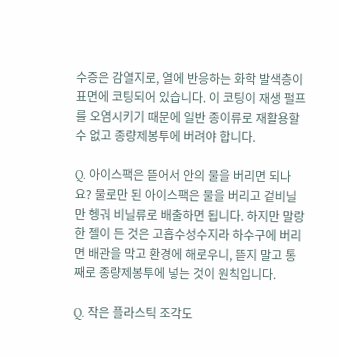수증은 감열지로, 열에 반응하는 화학 발색층이 표면에 코팅되어 있습니다. 이 코팅이 재생 펄프를 오염시키기 때문에 일반 종이류로 재활용할 수 없고 종량제봉투에 버려야 합니다.

Q. 아이스팩은 뜯어서 안의 물을 버리면 되나요? 물로만 된 아이스팩은 물을 버리고 겉비닐만 헹궈 비닐류로 배출하면 됩니다. 하지만 말랑한 젤이 든 것은 고흡수성수지라 하수구에 버리면 배관을 막고 환경에 해로우니, 뜯지 말고 통째로 종량제봉투에 넣는 것이 원칙입니다.

Q. 작은 플라스틱 조각도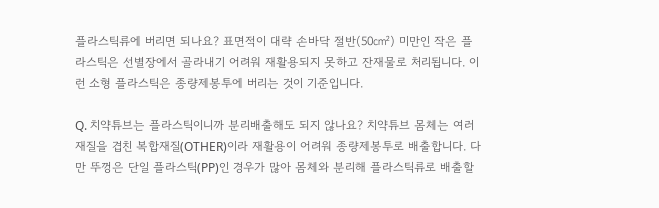플라스틱류에 버리면 되나요? 표면적이 대략 손바닥 절반(50㎠) 미만인 작은 플라스틱은 선별장에서 골라내기 어려워 재활용되지 못하고 잔재물로 처리됩니다. 이런 소형 플라스틱은 종량제봉투에 버리는 것이 기준입니다.

Q. 치약튜브는 플라스틱이니까 분리배출해도 되지 않나요? 치약튜브 몸체는 여러 재질을 겹친 복합재질(OTHER)이라 재활용이 어려워 종량제봉투로 배출합니다. 다만 뚜껑은 단일 플라스틱(PP)인 경우가 많아 몸체와 분리해 플라스틱류로 배출할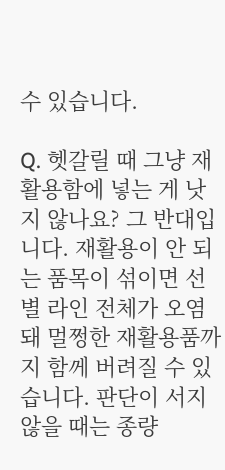수 있습니다.

Q. 헷갈릴 때 그냥 재활용함에 넣는 게 낫지 않나요? 그 반대입니다. 재활용이 안 되는 품목이 섞이면 선별 라인 전체가 오염돼 멀쩡한 재활용품까지 함께 버려질 수 있습니다. 판단이 서지 않을 때는 종량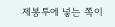제봉투에 넣는 쪽이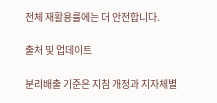전체 재활용률에는 더 안전합니다.

출처 및 업데이트

분리배출 기준은 지침 개정과 지자체별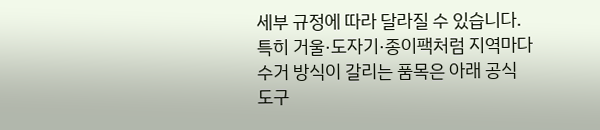세부 규정에 따라 달라질 수 있습니다. 특히 거울·도자기·종이팩처럼 지역마다 수거 방식이 갈리는 품목은 아래 공식 도구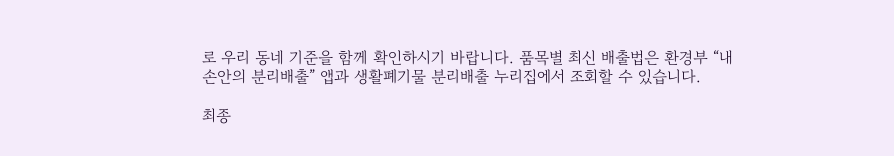로 우리 동네 기준을 함께 확인하시기 바랍니다. 품목별 최신 배출법은 환경부 “내 손안의 분리배출” 앱과 생활폐기물 분리배출 누리집에서 조회할 수 있습니다.

최종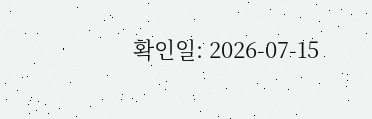확인일: 2026-07-15